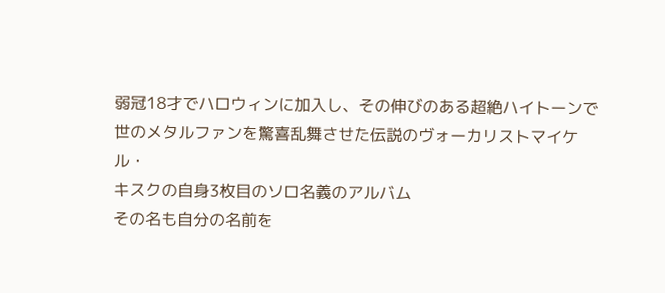弱冠18才でハロウィンに加入し、その伸びのある超絶ハイトーンで
世のメタルファンを驚喜乱舞させた伝説のヴォーカリストマイケル・
キスクの自身3枚目のソロ名義のアルバム
その名も自分の名前を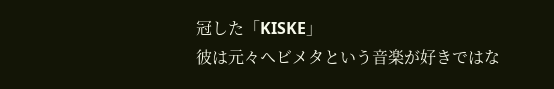冠した「KISKE」
彼は元々ヘビメタという音楽が好きではな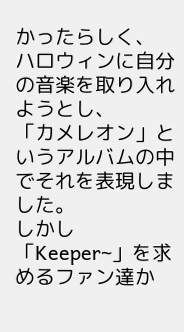かったらしく、
ハロウィンに自分の音楽を取り入れようとし、
「カメレオン」というアルバムの中でそれを表現しました。
しかし「Keeper~」を求めるファン達か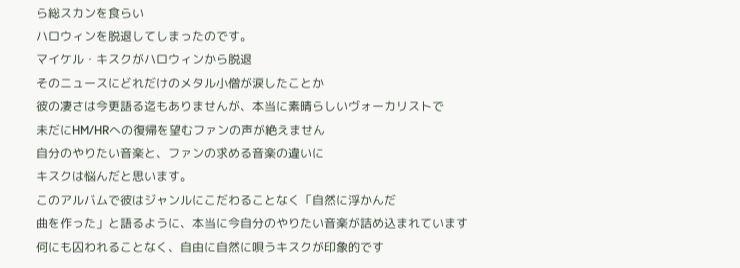ら総スカンを食らい
ハロウィンを脱退してしまったのです。
マイケル・キスクがハロウィンから脱退
そのニュースにどれだけのメタル小僧が涙したことか
彼の凄さは今更語る迄もありませんが、本当に素晴らしいヴォーカリストで
未だにHM/HRへの復帰を望むファンの声が絶えません
自分のやりたい音楽と、ファンの求める音楽の違いに
キスクは悩んだと思います。
このアルバムで彼はジャンルにこだわることなく「自然に浮かんだ
曲を作った」と語るように、本当に今自分のやりたい音楽が詰め込まれています
何にも囚われることなく、自由に自然に唄うキスクが印象的です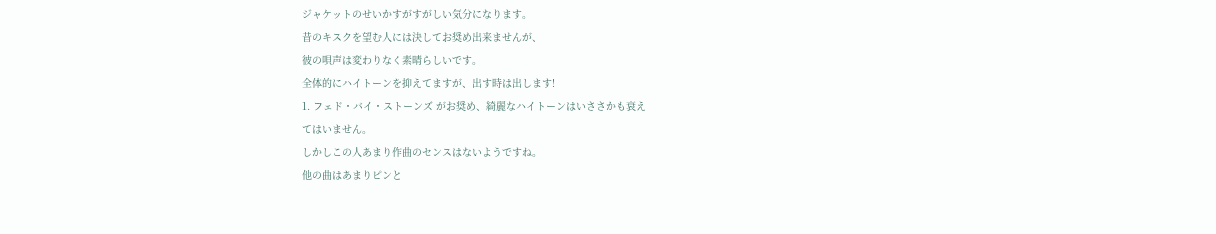ジャケットのせいかすがすがしい気分になります。
昔のキスクを望む人には決してお奨め出来ませんが、
彼の唄声は変わりなく素晴らしいです。
全体的にハイトーンを抑えてますが、出す時は出します!
1. フェド・バイ・ストーンズ がお奨め、綺麗なハイトーンはいささかも衰え
てはいません。
しかしこの人あまり作曲のセンスはないようですね。
他の曲はあまりピンと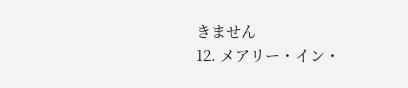きません
12. メアリー・イン・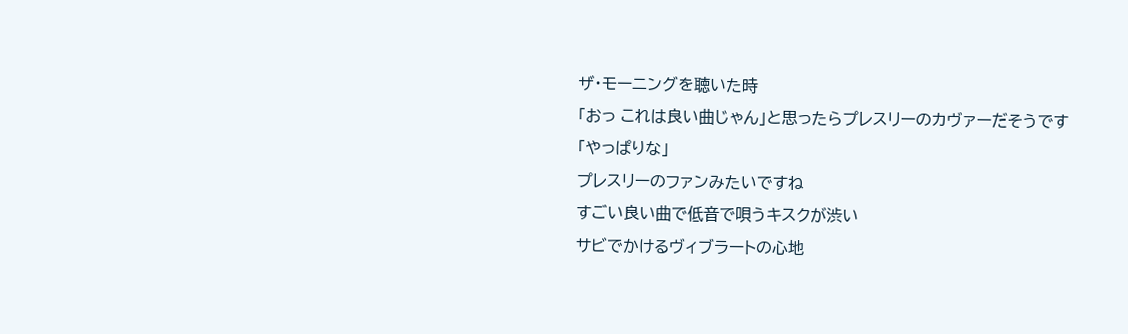ザ・モーニングを聴いた時
「おっ これは良い曲じゃん」と思ったらプレスリーのカヴァーだそうです
「やっぱりな」
プレスリーのファンみたいですね
すごい良い曲で低音で唄うキスクが渋い
サビでかけるヴィブラートの心地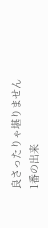良さったりゃ堪りません
1番の出来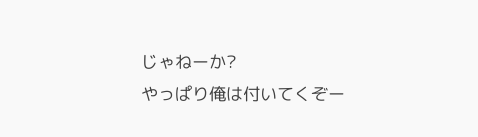じゃねーか?
やっぱり俺は付いてくぞー